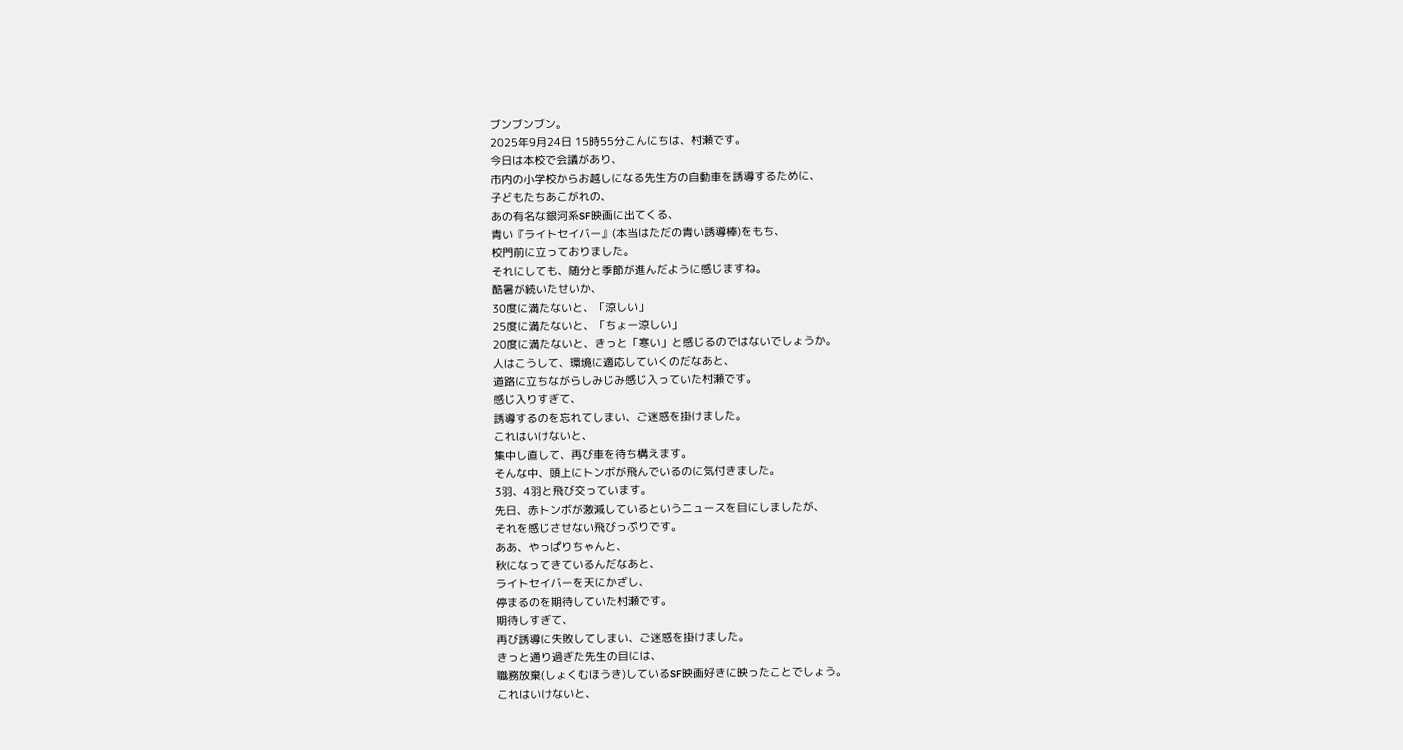ブンブンブン。
2025年9月24日 15時55分こんにちは、村瀬です。
今日は本校で会議があり、
市内の小学校からお越しになる先生方の自動車を誘導するために、
子どもたちあこがれの、
あの有名な銀河系SF映画に出てくる、
青い『ライトセイバー』(本当はただの青い誘導棒)をもち、
校門前に立っておりました。
それにしても、随分と季節が進んだように感じますね。
酷暑が続いたせいか、
30度に満たないと、「涼しい」
25度に満たないと、「ちょー涼しい」
20度に満たないと、きっと「寒い」と感じるのではないでしょうか。
人はこうして、環境に適応していくのだなあと、
道路に立ちながらしみじみ感じ入っていた村瀬です。
感じ入りすぎて、
誘導するのを忘れてしまい、ご迷惑を掛けました。
これはいけないと、
集中し直して、再び車を待ち構えます。
そんな中、頭上にトンボが飛んでいるのに気付きました。
3羽、4羽と飛び交っています。
先日、赤トンボが激減しているというニュースを目にしましたが、
それを感じさせない飛びっぷりです。
ああ、やっぱりちゃんと、
秋になってきているんだなあと、
ライトセイバーを天にかざし、
停まるのを期待していた村瀬です。
期待しすぎて、
再び誘導に失敗してしまい、ご迷惑を掛けました。
きっと通り過ぎた先生の目には、
職務放棄(しょくむほうき)しているSF映画好きに映ったことでしょう。
これはいけないと、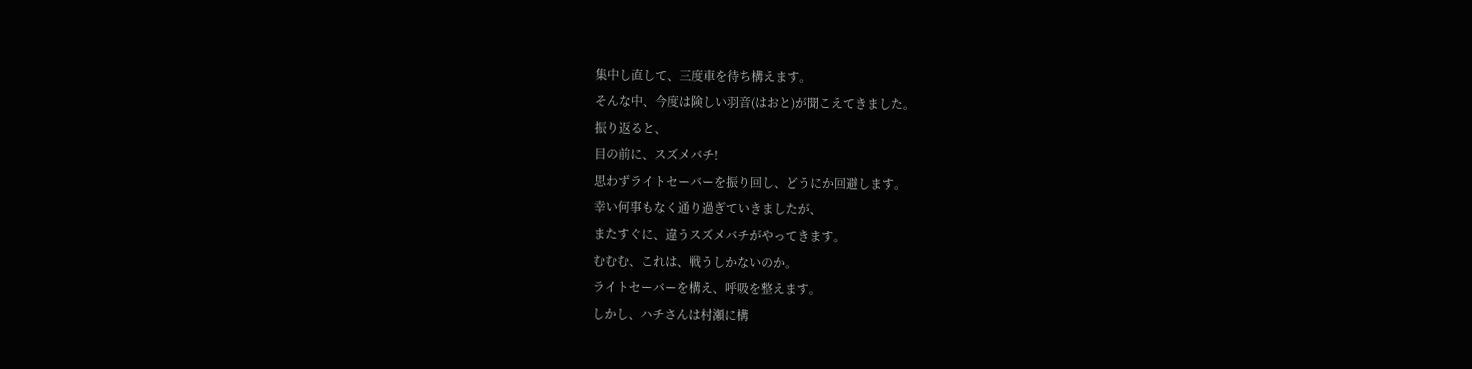集中し直して、三度車を待ち構えます。
そんな中、今度は険しい羽音(はおと)が聞こえてきました。
振り返ると、
目の前に、スズメバチ!
思わずライトセーバーを振り回し、どうにか回避します。
幸い何事もなく通り過ぎていきましたが、
またすぐに、違うスズメバチがやってきます。
むむむ、これは、戦うしかないのか。
ライトセーバーを構え、呼吸を整えます。
しかし、ハチさんは村瀬に構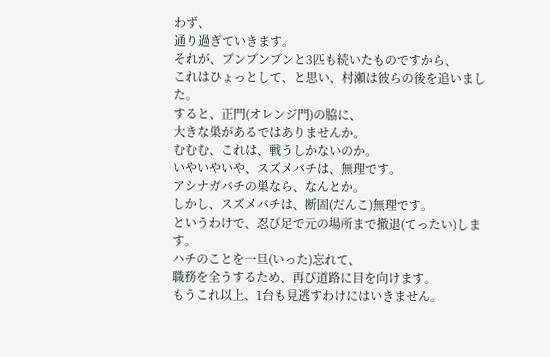わず、
通り過ぎていきます。
それが、ブンブンブンと3匹も続いたものですから、
これはひょっとして、と思い、村瀬は彼らの後を追いました。
すると、正門(オレンジ門)の脇に、
大きな巣があるではありませんか。
むむむ、これは、戦うしかないのか。
いやいやいや、スズメバチは、無理です。
アシナガバチの巣なら、なんとか。
しかし、スズメバチは、断固(だんこ)無理です。
というわけで、忍び足で元の場所まで撤退(てったい)します。
ハチのことを一旦(いった)忘れて、
職務を全うするため、再び道路に目を向けます。
もうこれ以上、1台も見逃すわけにはいきません。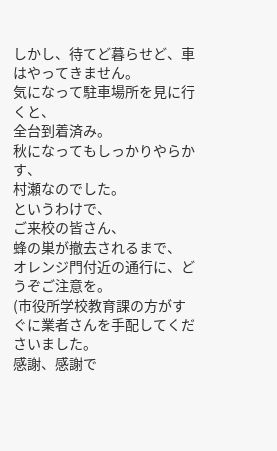しかし、待てど暮らせど、車はやってきません。
気になって駐車場所を見に行くと、
全台到着済み。
秋になってもしっかりやらかす、
村瀬なのでした。
というわけで、
ご来校の皆さん、
蜂の巣が撤去されるまで、
オレンジ門付近の通行に、どうぞご注意を。
(市役所学校教育課の方がすぐに業者さんを手配してくださいました。
感謝、感謝で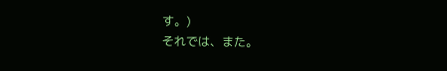す。)
それでは、また。